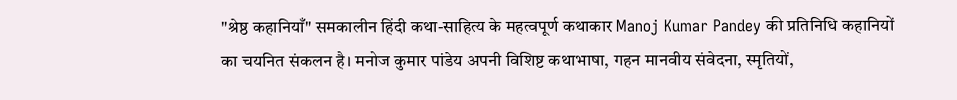"श्रेष्ठ कहानियाँ" समकालीन हिंदी कथा-साहित्य के महत्वपूर्ण कथाकार Manoj Kumar Pandey की प्रतिनिधि कहानियों का चयनित संकलन है। मनोज कुमार पांडेय अपनी विशिष्ट कथाभाषा, गहन मानवीय संवेदना, स्मृतियों,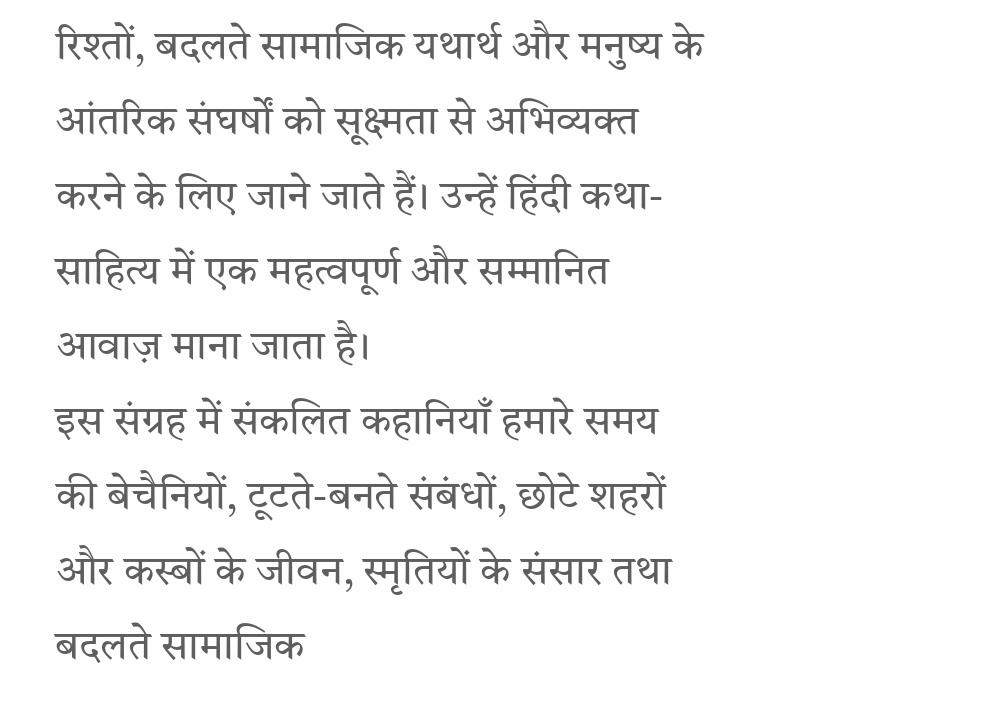रिश्तों, बदलते सामाजिक यथार्थ और मनुष्य के आंतरिक संघर्षों को सूक्ष्मता से अभिव्यक्त करने के लिए जाने जाते हैं। उन्हें हिंदी कथा-साहित्य में एक महत्वपूर्ण और सम्मानित आवाज़ माना जाता है।
इस संग्रह में संकलित कहानियाँ हमारे समय की बेचैनियों, टूटते-बनते संबंधों, छोटे शहरों और कस्बों के जीवन, स्मृतियों के संसार तथा बदलते सामाजिक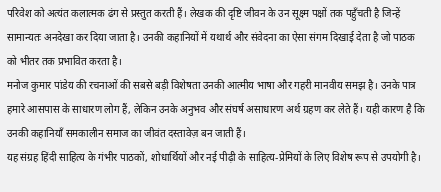परिवेश को अत्यंत कलात्मक ढंग से प्रस्तुत करती हैं। लेखक की दृष्टि जीवन के उन सूक्ष्म पक्षों तक पहुँचती है जिन्हें सामान्यतः अनदेखा कर दिया जाता है। उनकी कहानियों में यथार्थ और संवेदना का ऐसा संगम दिखाई देता है जो पाठक को भीतर तक प्रभावित करता है।
मनोज कुमार पांडेय की रचनाओं की सबसे बड़ी विशेषता उनकी आत्मीय भाषा और गहरी मानवीय समझ है। उनके पात्र हमारे आसपास के साधारण लोग हैं, लेकिन उनके अनुभव और संघर्ष असाधारण अर्थ ग्रहण कर लेते हैं। यही कारण है कि उनकी कहानियाँ समकालीन समाज का जीवंत दस्तावेज़ बन जाती हैं।
यह संग्रह हिंदी साहित्य के गंभीर पाठकों, शोधार्थियों और नई पीढ़ी के साहित्य-प्रेमियों के लिए विशेष रूप से उपयोगी है।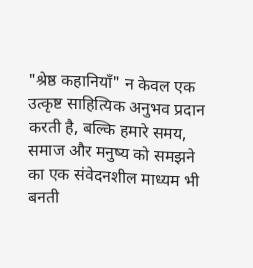"श्रेष्ठ कहानियाँ" न केवल एक उत्कृष्ट साहित्यिक अनुभव प्रदान करती है, बल्कि हमारे समय, समाज और मनुष्य को समझने का एक संवेदनशील माध्यम भी बनती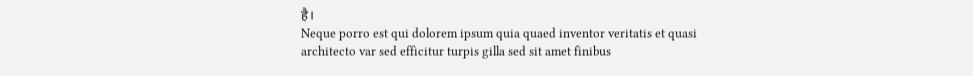है।
Neque porro est qui dolorem ipsum quia quaed inventor veritatis et quasi
architecto var sed efficitur turpis gilla sed sit amet finibus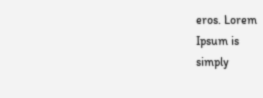eros. Lorem
Ipsum is
simply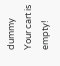dummy
Your cart is empty!